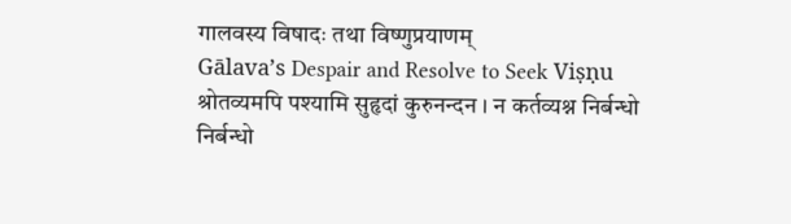गालवस्य विषादः तथा विष्णुप्रयाणम्
Gālava’s Despair and Resolve to Seek Viṣṇu
श्रोतव्यमपि पश्यामि सुहृदां कुरुनन्दन । न कर्तव्यश्न निर्बन्धो निर्बन्धो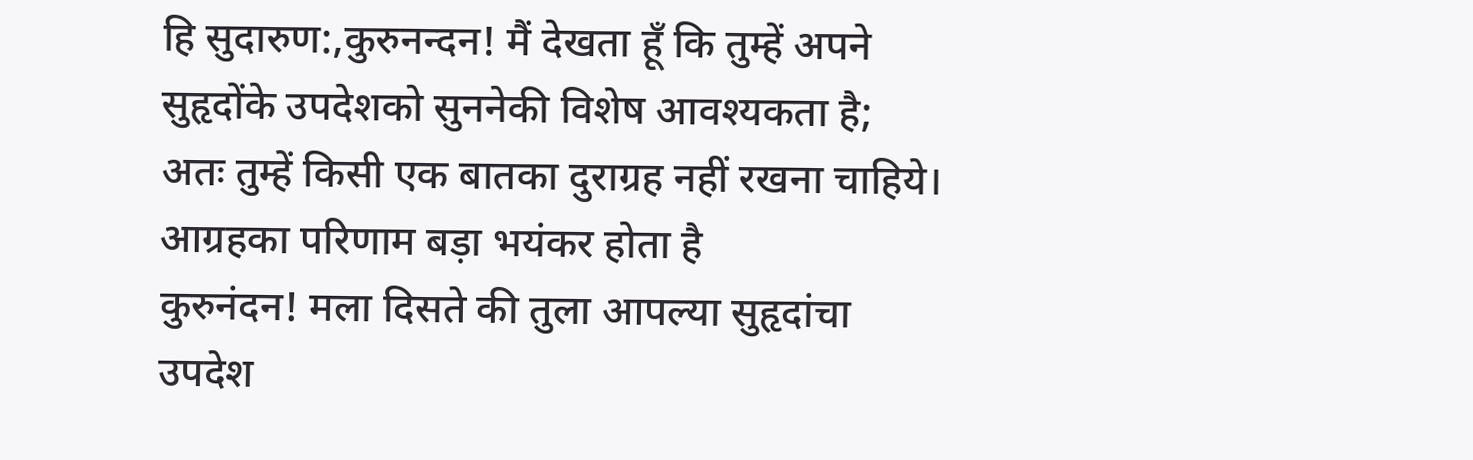हि सुदारुण:,कुरुनन्दन! मैं देखता हूँ कि तुम्हें अपने सुहृदोंके उपदेशको सुननेकी विशेष आवश्यकता है; अतः तुम्हें किसी एक बातका दुराग्रह नहीं रखना चाहिये। आग्रहका परिणाम बड़ा भयंकर होता है
कुरुनंदन! मला दिसते की तुला आपल्या सुहृदांचा उपदेश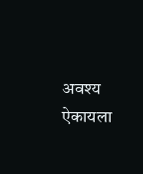अवश्य ऐकायला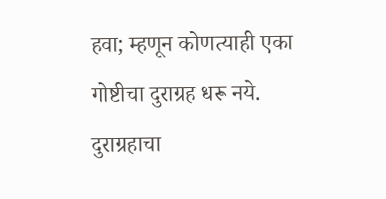हवा; म्हणून कोणत्याही एका गोष्टीचा दुराग्रह धरू नये. दुराग्रहाचा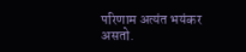परिणाम अत्यंत भयंकर असतो.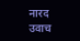नारद उवाच